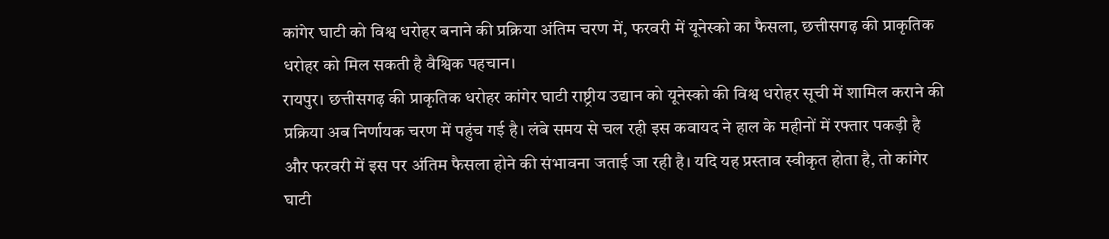कांगेर घाटी को विश्व धरोहर बनाने की प्रक्रिया अंतिम चरण में, फरवरी में यूनेस्को का फैसला, छत्तीसगढ़ की प्राकृतिक धरोहर को मिल सकती है वैश्विक पहचान।
रायपुर। छत्तीसगढ़ की प्राकृतिक धरोहर कांगेर घाटी राष्ट्रीय उद्यान को यूनेस्को की विश्व धरोहर सूची में शामिल कराने की प्रक्रिया अब निर्णायक चरण में पहुंच गई है। लंबे समय से चल रही इस कवायद ने हाल के महीनों में रफ्तार पकड़ी है और फरवरी में इस पर अंतिम फैसला होने की संभावना जताई जा रही है। यदि यह प्रस्ताव स्वीकृत होता है, तो कांगेर घाटी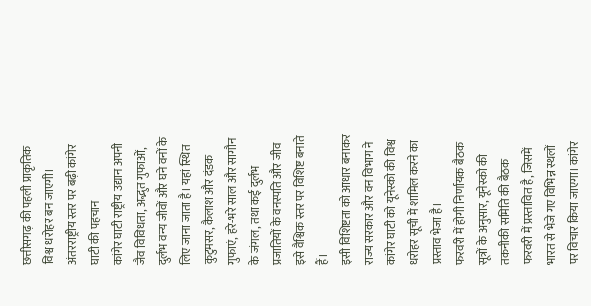छत्तीसगढ़ की पहली प्राकृतिक विश्व धरोहर बन जाएगी।
अंतरराष्ट्रीय स्तर पर बढ़ी कांगेर घाटी की पहचान
कांगेर घाटी राष्ट्रीय उद्यान अपनी जैव विविधता, अद्भुत गुफाओं, दुर्लभ वन्य जीवों और घने वनों के लिए जाना जाता है। यहां स्थित कुटुमसर, कैलाश और दंडक गुफाएं, हरे-भरे साल और सागौन के जंगल, तथा कई दुर्लभ प्रजातियों के वनस्पति और जीव इसे वैश्विक स्तर पर विशिष्ट बनाते हैं।
इसी विशिष्टता को आधार बनाकर राज्य सरकार और वन विभाग ने कांगेर घाटी को यूनेस्को की विश्व धरोहर सूची में शामिल करने का प्रस्ताव भेजा है।
फरवरी में होगी निर्णायक बैठक
सूत्रों के अनुसार, यूनेस्को की तकनीकी समिति की बैठक फरवरी में प्रस्तावित है, जिसमें भारत से भेजे गए विभिन्न स्थलों पर विचार किया जाएगा। कांगेर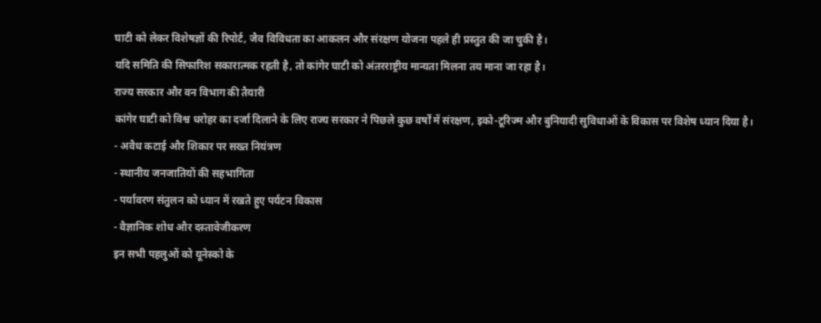घाटी को लेकर विशेषज्ञों की रिपोर्ट, जैव विविधता का आकलन और संरक्षण योजना पहले ही प्रस्तुत की जा चुकी है।
यदि समिति की सिफारिश सकारात्मक रहती है, तो कांगेर घाटी को अंतरराष्ट्रीय मान्यता मिलना तय माना जा रहा है।
राज्य सरकार और वन विभाग की तैयारी
कांगेर घाटी को विश्व धरोहर का दर्जा दिलाने के लिए राज्य सरकार ने पिछले कुछ वर्षों में संरक्षण, इको-टूरिज्म और बुनियादी सुविधाओं के विकास पर विशेष ध्यान दिया है।
- अवैध कटाई और शिकार पर सख्त नियंत्रण
- स्थानीय जनजातियों की सहभागिता
- पर्यावरण संतुलन को ध्यान में रखते हुए पर्यटन विकास
- वैज्ञानिक शोध और दस्तावेजीकरण
इन सभी पहलुओं को यूनेस्को के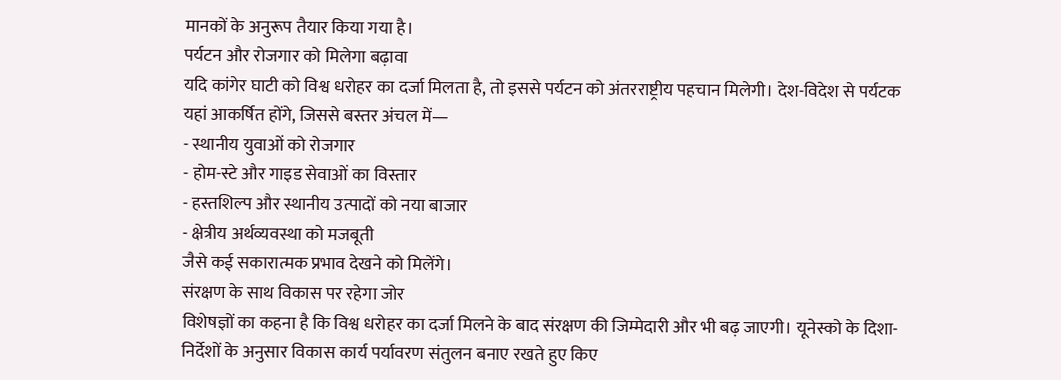मानकों के अनुरूप तैयार किया गया है।
पर्यटन और रोजगार को मिलेगा बढ़ावा
यदि कांगेर घाटी को विश्व धरोहर का दर्जा मिलता है, तो इससे पर्यटन को अंतरराष्ट्रीय पहचान मिलेगी। देश-विदेश से पर्यटक यहां आकर्षित होंगे, जिससे बस्तर अंचल में—
- स्थानीय युवाओं को रोजगार
- होम-स्टे और गाइड सेवाओं का विस्तार
- हस्तशिल्प और स्थानीय उत्पादों को नया बाजार
- क्षेत्रीय अर्थव्यवस्था को मजबूती
जैसे कई सकारात्मक प्रभाव देखने को मिलेंगे।
संरक्षण के साथ विकास पर रहेगा जोर
विशेषज्ञों का कहना है कि विश्व धरोहर का दर्जा मिलने के बाद संरक्षण की जिम्मेदारी और भी बढ़ जाएगी। यूनेस्को के दिशा-निर्देशों के अनुसार विकास कार्य पर्यावरण संतुलन बनाए रखते हुए किए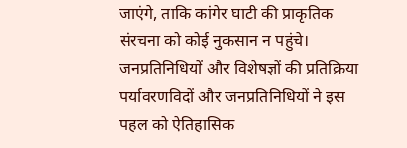जाएंगे, ताकि कांगेर घाटी की प्राकृतिक संरचना को कोई नुकसान न पहुंचे।
जनप्रतिनिधियों और विशेषज्ञों की प्रतिक्रिया
पर्यावरणविदों और जनप्रतिनिधियों ने इस पहल को ऐतिहासिक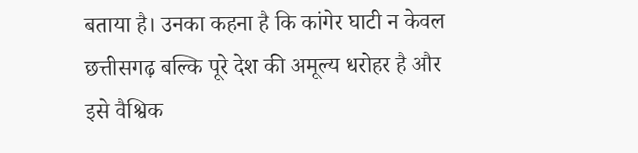बताया है। उनका कहना है कि कांगेर घाटी न केवल छत्तीसगढ़ बल्कि पूरे देश की अमूल्य धरोहर है और इसे वैश्विक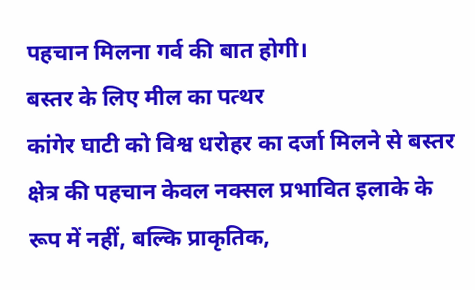पहचान मिलना गर्व की बात होगी।
बस्तर के लिए मील का पत्थर
कांगेर घाटी को विश्व धरोहर का दर्जा मिलने से बस्तर क्षेत्र की पहचान केवल नक्सल प्रभावित इलाके के रूप में नहीं, बल्कि प्राकृतिक,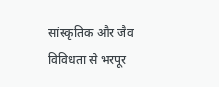सांस्कृतिक और जैव विविधता से भरपूर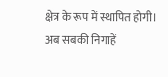क्षेत्र के रूप में स्थापित होगी।
अब सबकी निगाहें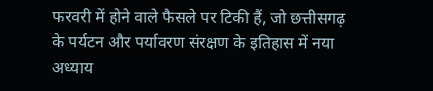फरवरी में होने वाले फैसले पर टिकी हैं, जो छत्तीसगढ़ के पर्यटन और पर्यावरण संरक्षण के इतिहास में नया अध्याय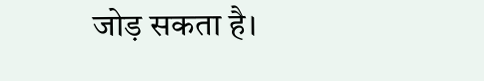जोड़ सकता है।